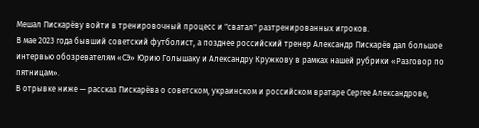Мешал Пискарёву войти в тренировочный процесс и "сватал" разтренированных игроков.
В мае 2023 года бывший советский футболист, а позднее российский тренер Александр Пискарёв дал большое интервью обозревателям «СЭ» Юрию Голышаку и Александру Кружкову в рамках нашей рубрики «Разговор по пятницам».
В отрывке ниже — рассказ Пискарёва о советском, украинском и российском вратаре Сергее Александрове,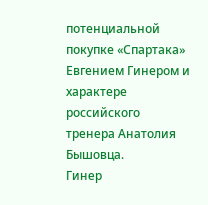потенциальной покупке «Спартака» Евгением Гинером и характере российского тренера Анатолия Бышовца.
Гинер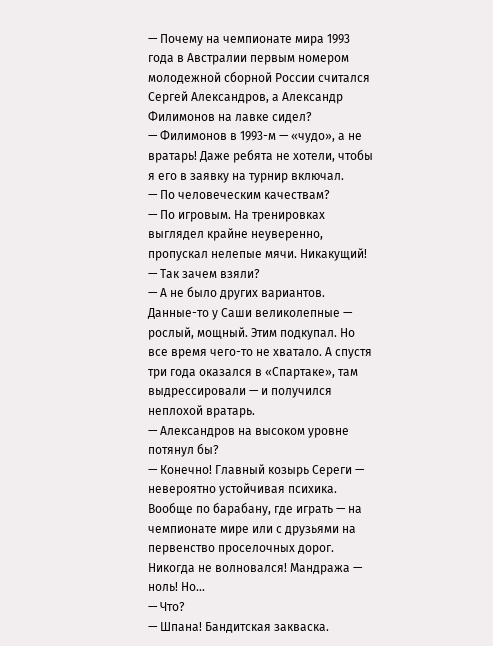— Почему на чемпионате мира 1993 года в Австралии первым номером молодежной сборной России считался Сергей Александров, а Александр Филимонов на лавке сидел?
— Филимонов в 1993-м — «чудо», а не вратарь! Даже ребята не хотели, чтобы я его в заявку на турнир включал.
— По человеческим качествам?
— По игровым. На тренировках выглядел крайне неуверенно, пропускал нелепые мячи. Никакущий!
— Так зачем взяли?
— А не было других вариантов. Данные-то у Саши великолепные — рослый, мощный. Этим подкупал. Но все время чего-то не хватало. А спустя три года оказался в «Спартаке», там выдрессировали — и получился неплохой вратарь.
— Александров на высоком уровне потянул бы?
— Конечно! Главный козырь Сереги — невероятно устойчивая психика. Вообще по барабану, где играть — на чемпионате мире или с друзьями на первенство проселочных дорог. Никогда не волновался! Мандража — ноль! Но...
— Что?
— Шпана! Бандитская закваска.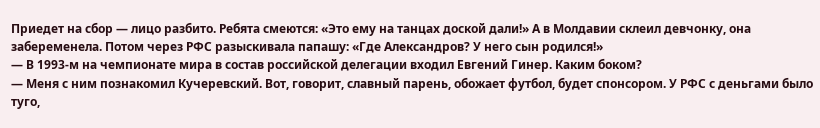Приедет на сбор — лицо разбито. Ребята смеются: «Это ему на танцах доской дали!» А в Молдавии склеил девчонку, она забеременела. Потом через РФС разыскивала папашу: «Где Александров? У него сын родился!»
— В 1993-м на чемпионате мира в состав российской делегации входил Евгений Гинер. Каким боком?
— Меня с ним познакомил Кучеревский. Вот, говорит, славный парень, обожает футбол, будет спонсором. У РФС с деньгами было туго,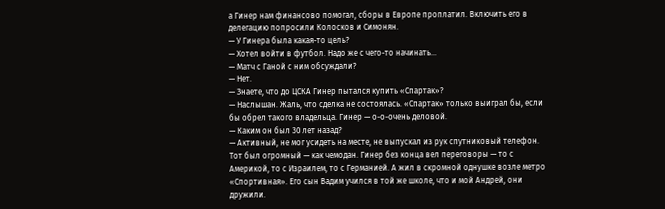а Гинер нам финансово помогал, сборы в Европе проплатил. Включить его в делегацию попросили Колосков и Симонян.
— У Гинера была какая-то цель?
— Хотел войти в футбол. Надо же с чего-то начинать...
— Матч с Ганой с ним обсуждали?
— Нет.
— Знаете, что до ЦСКА Гинер пытался купить «Спартак»?
— Наслышан. Жаль, что сделка не состоялась. «Спартак» только выиграл бы, если бы обрел такого владельца. Гинер — о-о-очень деловой.
— Каким он был 30 лет назад?
— Активный, не мог усидеть на месте, не выпускал из рук спутниковый телефон. Тот был огромный — как чемодан. Гинер без конца вел переговоры — то с Америкой, то с Израилем, то с Германией. А жил в скромной однушке возле метро «Спортивная». Его сын Вадим учился в той же школе, что и мой Андрей, они дружили.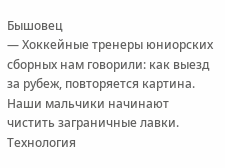Бышовец
— Хоккейные тренеры юниорских сборных нам говорили: как выезд за рубеж, повторяется картина. Наши мальчики начинают чистить заграничные лавки. Технология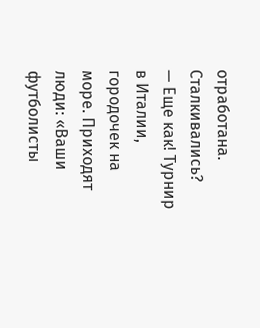отработана. Сталкивались?
— Еще как! Турнир в Италии, городочек на море. Приходят люди: «Ваши футболисты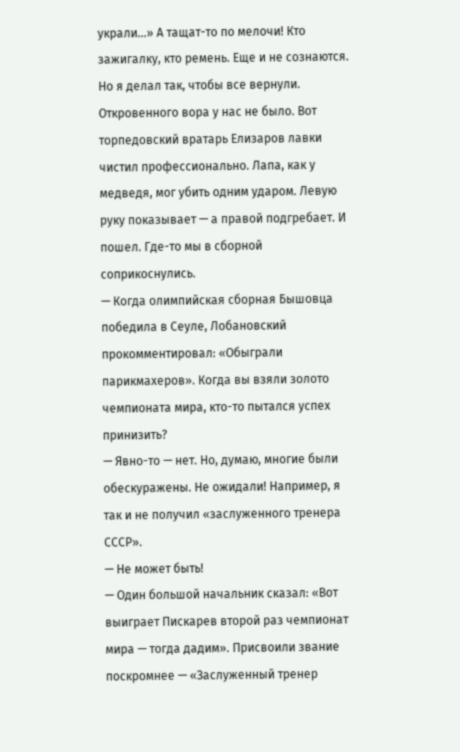украли...» А тащат-то по мелочи! Кто зажигалку, кто ремень. Еще и не сознаются. Но я делал так, чтобы все вернули. Откровенного вора у нас не было. Вот торпедовский вратарь Елизаров лавки чистил профессионально. Лапа, как у медведя, мог убить одним ударом. Левую руку показывает — а правой подгребает. И пошел. Где-то мы в сборной соприкоснулись.
— Когда олимпийская сборная Бышовца победила в Сеуле, Лобановский прокомментировал: «Обыграли парикмахеров». Когда вы взяли золото чемпионата мира, кто-то пытался успех принизить?
— Явно-то — нет. Но, думаю, многие были обескуражены. Не ожидали! Например, я так и не получил «заслуженного тренера СССР».
— Не может быть!
— Один большой начальник сказал: «Вот выиграет Пискарев второй раз чемпионат мира — тогда дадим». Присвоили звание поскромнее — «Заслуженный тренер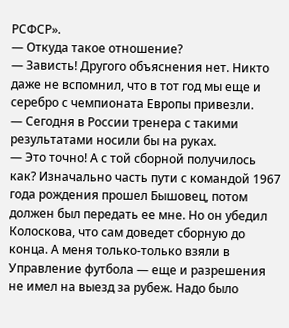РСФСР».
— Откуда такое отношение?
— Зависть! Другого объяснения нет. Никто даже не вспомнил, что в тот год мы еще и серебро с чемпионата Европы привезли.
— Сегодня в России тренера с такими результатами носили бы на руках.
— Это точно! А с той сборной получилось как? Изначально часть пути с командой 1967 года рождения прошел Бышовец, потом должен был передать ее мне. Но он убедил Колоскова, что сам доведет сборную до конца. А меня только-только взяли в Управление футбола — еще и разрешения не имел на выезд за рубеж. Надо было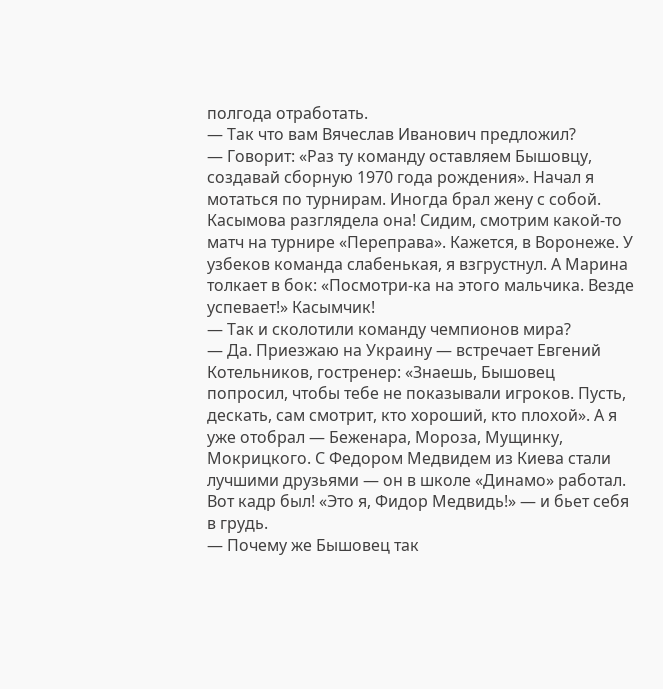полгода отработать.
— Так что вам Вячеслав Иванович предложил?
— Говорит: «Раз ту команду оставляем Бышовцу, создавай сборную 1970 года рождения». Начал я мотаться по турнирам. Иногда брал жену с собой. Касымова разглядела она! Сидим, смотрим какой-то матч на турнире «Переправа». Кажется, в Воронеже. У узбеков команда слабенькая, я взгрустнул. А Марина толкает в бок: «Посмотри-ка на этого мальчика. Везде успевает!» Касымчик!
— Так и сколотили команду чемпионов мира?
— Да. Приезжаю на Украину — встречает Евгений Котельников, гостренер: «Знаешь, Бышовец попросил, чтобы тебе не показывали игроков. Пусть, дескать, сам смотрит, кто хороший, кто плохой». А я уже отобрал — Беженара, Мороза, Мущинку, Мокрицкого. С Федором Медвидем из Киева стали лучшими друзьями — он в школе «Динамо» работал. Вот кадр был! «Это я, Фидор Медвидь!» — и бьет себя в грудь.
— Почему же Бышовец так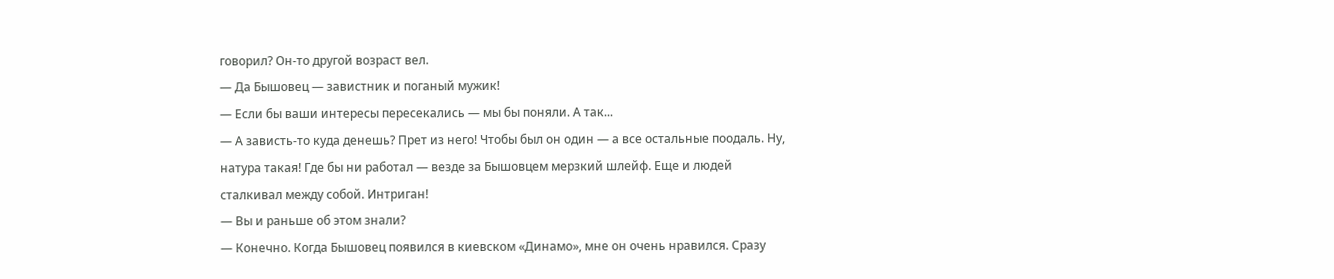говорил? Он-то другой возраст вел.
— Да Бышовец — завистник и поганый мужик!
— Если бы ваши интересы пересекались — мы бы поняли. А так...
— А зависть-то куда денешь? Прет из него! Чтобы был он один — а все остальные поодаль. Ну, натура такая! Где бы ни работал — везде за Бышовцем мерзкий шлейф. Еще и людей сталкивал между собой. Интриган!
— Вы и раньше об этом знали?
— Конечно. Когда Бышовец появился в киевском «Динамо», мне он очень нравился. Сразу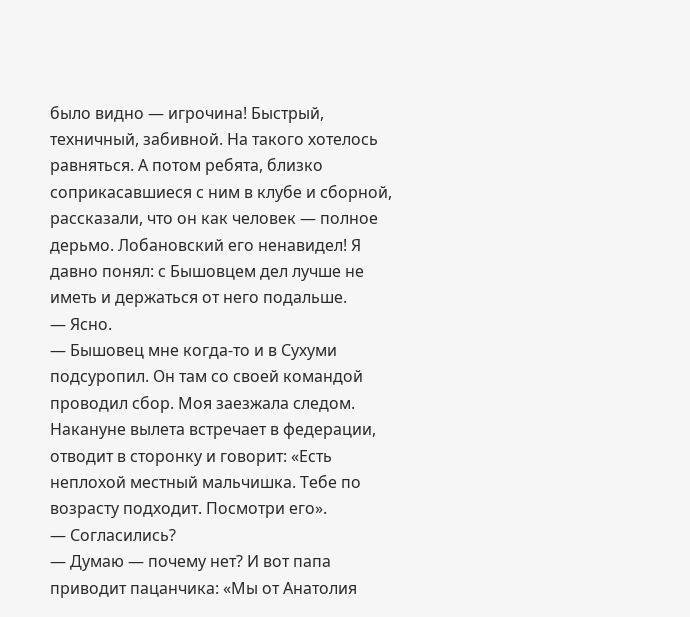было видно — игрочина! Быстрый, техничный, забивной. На такого хотелось равняться. А потом ребята, близко соприкасавшиеся с ним в клубе и сборной, рассказали, что он как человек — полное дерьмо. Лобановский его ненавидел! Я давно понял: с Бышовцем дел лучше не иметь и держаться от него подальше.
— Ясно.
— Бышовец мне когда-то и в Сухуми подсуропил. Он там со своей командой проводил сбор. Моя заезжала следом. Накануне вылета встречает в федерации, отводит в сторонку и говорит: «Есть неплохой местный мальчишка. Тебе по возрасту подходит. Посмотри его».
— Согласились?
— Думаю — почему нет? И вот папа приводит пацанчика: «Мы от Анатолия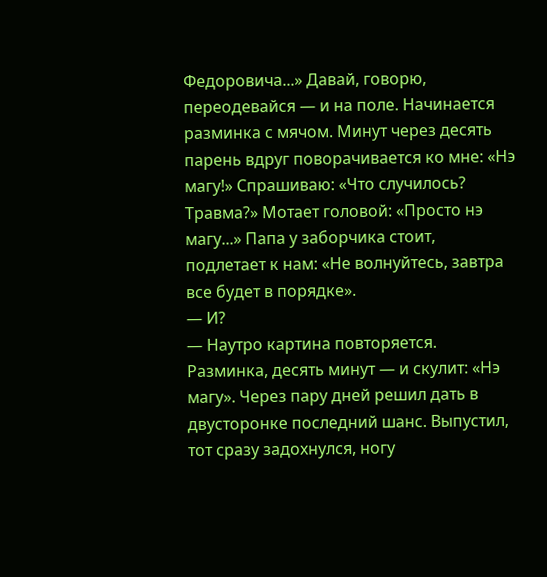Федоровича...» Давай, говорю, переодевайся — и на поле. Начинается разминка с мячом. Минут через десять парень вдруг поворачивается ко мне: «Нэ магу!» Спрашиваю: «Что случилось? Травма?» Мотает головой: «Просто нэ магу...» Папа у заборчика стоит, подлетает к нам: «Не волнуйтесь, завтра все будет в порядке».
— И?
— Наутро картина повторяется. Разминка, десять минут — и скулит: «Нэ магу». Через пару дней решил дать в двусторонке последний шанс. Выпустил, тот сразу задохнулся, ногу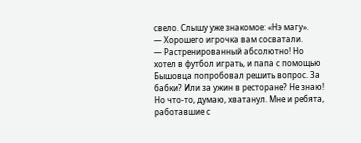свело. Слышу уже знакомое: «Нэ магу».
— Хорошего игрочка вам сосватали.
— Растренированный абсолютно! Но хотел в футбол играть, и папа с помощью Бышовца попробовал решить вопрос. За бабки? Или за ужин в ресторане? Не знаю! Но что-то, думаю, хватанул. Мне и ребята, работавшие с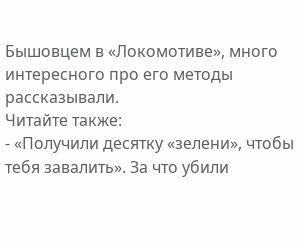Бышовцем в «Локомотиве», много интересного про его методы рассказывали.
Читайте также:
- «Получили десятку «зелени», чтобы тебя завалить». За что убили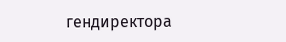гендиректора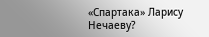«Спартака» Ларису Нечаеву?